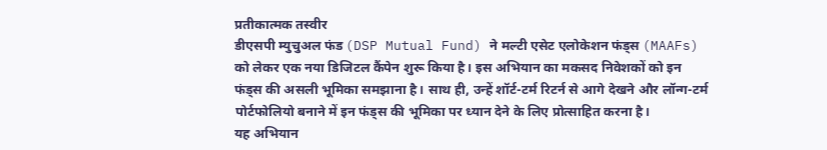प्रतीकात्मक तस्वीर
डीएसपी म्युचुअल फंड (DSP Mutual Fund) ने मल्टी एसेट एलोकेशन फंड्स (MAAFs) को लेकर एक नया डिजिटल कैंपेन शुरू किया है। इस अभियान का मकसद निवेशकों को इन फंड्स की असली भूमिका समझाना है। साथ ही, उन्हें शॉर्ट-टर्म रिटर्न से आगे देखने और लॉन्ग-टर्म पोर्टफोलियो बनाने में इन फंड्स की भूमिका पर ध्यान देने के लिए प्रोत्साहित करना है।
यह अभियान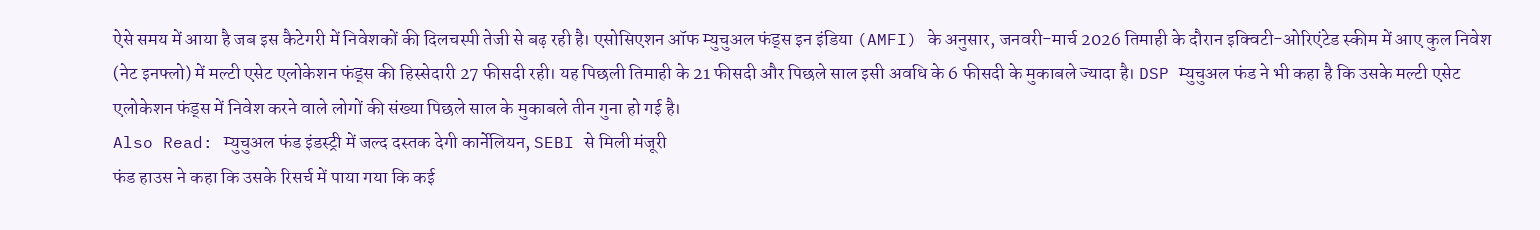ऐसे समय में आया है जब इस कैटेगरी में निवेशकों की दिलचस्पी तेजी से बढ़ रही है। एसोसिएशन ऑफ म्युचुअल फंड्स इन इंडिया (AMFI) के अनुसार, जनवरी-मार्च 2026 तिमाही के दौरान इक्विटी-ओरिएंटेड स्कीम में आए कुल निवेश (नेट इनफ्लो) में मल्टी एसेट एलोकेशन फंड्स की हिस्सेदारी 27 फीसदी रही। यह पिछली तिमाही के 21 फीसदी और पिछले साल इसी अवधि के 6 फीसदी के मुकाबले ज्यादा है। DSP म्युचुअल फंड ने भी कहा है कि उसके मल्टी एसेट एलोकेशन फंड्स में निवेश करने वाले लोगों की संख्या पिछले साल के मुकाबले तीन गुना हो गई है।
Also Read: म्युचुअल फंड इंडस्ट्री में जल्द दस्तक देगी कार्नेलियन, SEBI से मिली मंजूरी
फंड हाउस ने कहा कि उसके रिसर्च में पाया गया कि कई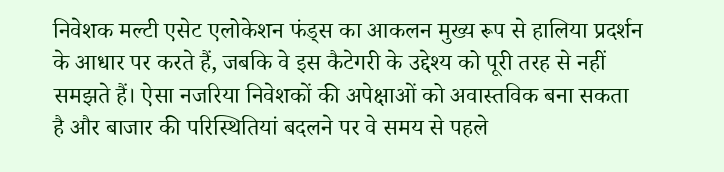निवेशक मल्टी एसेट एलोकेशन फंड्स का आकलन मुख्य रूप से हालिया प्रदर्शन के आधार पर करते हैं, जबकि वे इस कैटेगरी के उद्देश्य को पूरी तरह से नहीं समझते हैं। ऐसा नजरिया निवेशकों की अपेक्षाओं को अवास्तविक बना सकता है और बाजार की परिस्थितियां बदलने पर वे समय से पहले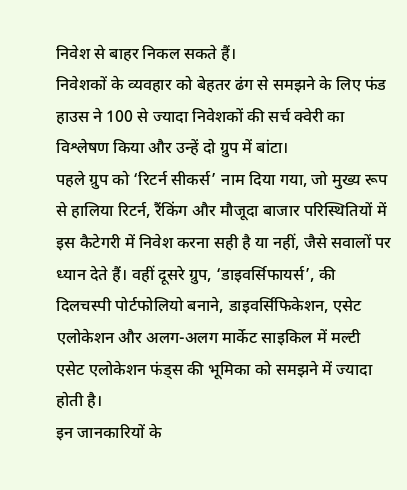निवेश से बाहर निकल सकते हैं।
निवेशकों के व्यवहार को बेहतर ढंग से समझने के लिए फंड हाउस ने 100 से ज्यादा निवेशकों की सर्च क्वेरी का विश्लेषण किया और उन्हें दो ग्रुप में बांटा।
पहले ग्रुप को ‘रिटर्न सीकर्स’ नाम दिया गया, जो मुख्य रूप से हालिया रिटर्न, रैंकिंग और मौजूदा बाजार परिस्थितियों में इस कैटेगरी में निवेश करना सही है या नहीं, जैसे सवालों पर ध्यान देते हैं। वहीं दूसरे ग्रुप, ‘डाइवर्सिफायर्स’, की दिलचस्पी पोर्टफोलियो बनाने, डाइवर्सिफिकेशन, एसेट एलोकेशन और अलग-अलग मार्केट साइकिल में मल्टी एसेट एलोकेशन फंड्स की भूमिका को समझने में ज्यादा होती है।
इन जानकारियों के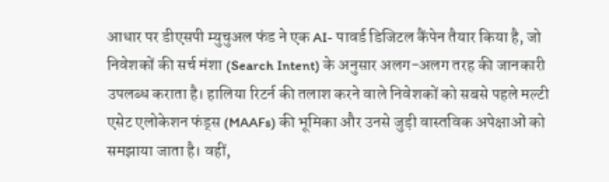आधार पर डीएसपी म्युचुअल फंड ने एक AI- पावर्ड डिजिटल कैंपेन तैयार किया है, जो निवेशकों की सर्च मंशा (Search Intent) के अनुसार अलग-अलग तरह की जानकारी उपलब्ध कराता है। हालिया रिटर्न की तलाश करने वाले निवेशकों को सबसे पहले मल्टी एसेट एलोकेशन फंड्स (MAAFs) की भूमिका और उनसे जुड़ी वास्तविक अपेक्षाओं को समझाया जाता है। वहीं,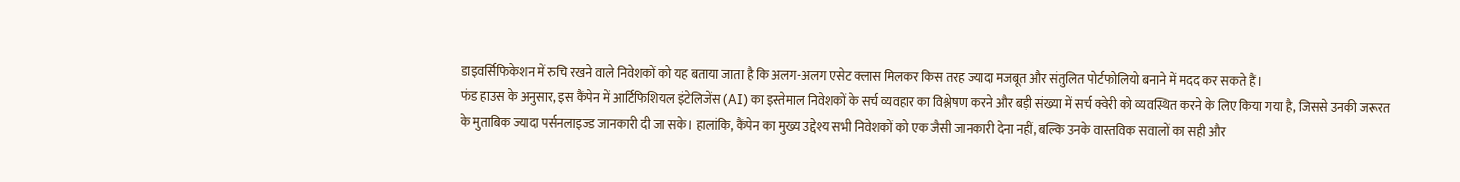डाइवर्सिफिकेशन में रुचि रखने वाले निवेशकों को यह बताया जाता है कि अलग-अलग एसेट क्लास मिलकर किस तरह ज्यादा मजबूत और संतुलित पोर्टफोलियो बनाने में मदद कर सकते हैं।
फंड हाउस के अनुसार, इस कैंपेन में आर्टिफिशियल इंटेलिजेंस (AI) का इस्तेमाल निवेशकों के सर्च व्यवहार का विश्लेषण करने और बड़ी संख्या में सर्च क्वेरी को व्यवस्थित करने के लिए किया गया है, जिससे उनकी जरूरत के मुताबिक ज्यादा पर्सनलाइज्ड जानकारी दी जा सके। हालांकि, कैंपेन का मुख्य उद्देश्य सभी निवेशकों को एक जैसी जानकारी देना नहीं, बल्कि उनके वास्तविक सवालों का सही और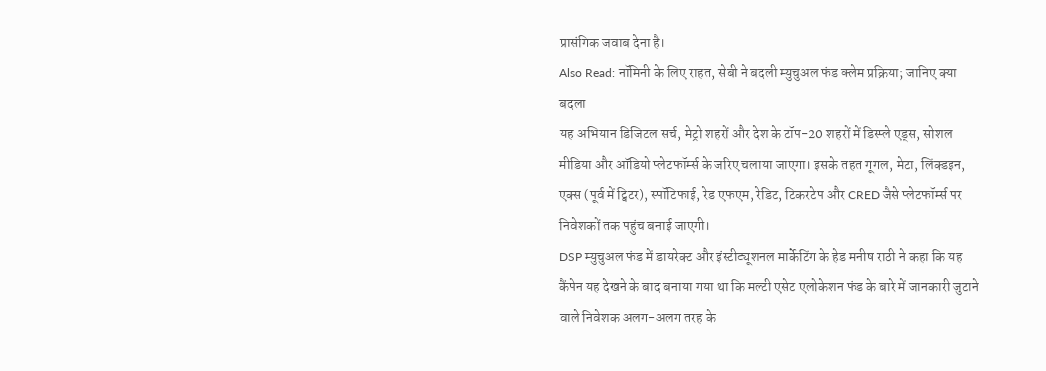प्रासंगिक जवाब देना है।
Also Read: नॉमिनी के लिए राहत, सेबी ने बदली म्युचुअल फंड क्लेम प्रक्रिया; जानिए क्या बदला
यह अभियान डिजिटल सर्च, मेट्रो शहरों और देश के टॉप-20 शहरों में डिस्प्ले एड्स, सोशल मीडिया और ऑडियो प्लेटफॉर्म्स के जरिए चलाया जाएगा। इसके तहत गूगल, मेटा, लिंक्डइन, एक्स (पूर्व में ट्विटर), स्पॉटिफाई, रेड एफएम, रेडिट, टिकरटेप और CRED जैसे प्लेटफॉर्म्स पर निवेशकों तक पहुंच बनाई जाएगी।
DSP म्युचुअल फंड में डायरेक्ट और इंस्टीट्यूशनल मार्केटिंग के हेड मनीष राठी ने कहा कि यह कैंपेन यह देखने के बाद बनाया गया था कि मल्टी एसेट एलोकेशन फंड के बारे में जानकारी जुटाने वाले निवेशक अलग-अलग तरह के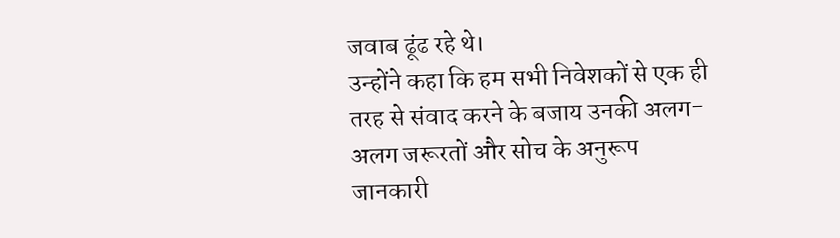जवाब ढूंढ रहे थे।
उन्होंने कहा कि हम सभी निवेशकों से एक ही तरह से संवाद करने के बजाय उनकी अलग-अलग जरूरतों और सोच के अनुरूप जानकारी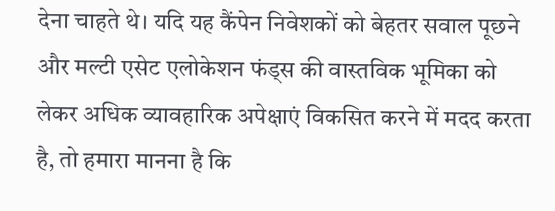देना चाहते थे। यदि यह कैंपेन निवेशकों को बेहतर सवाल पूछने और मल्टी एसेट एलोकेशन फंड्स की वास्तविक भूमिका को लेकर अधिक व्यावहारिक अपेक्षाएं विकसित करने में मदद करता है, तो हमारा मानना है कि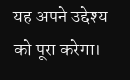यह अपने उद्देश्य को पूरा करेगा।